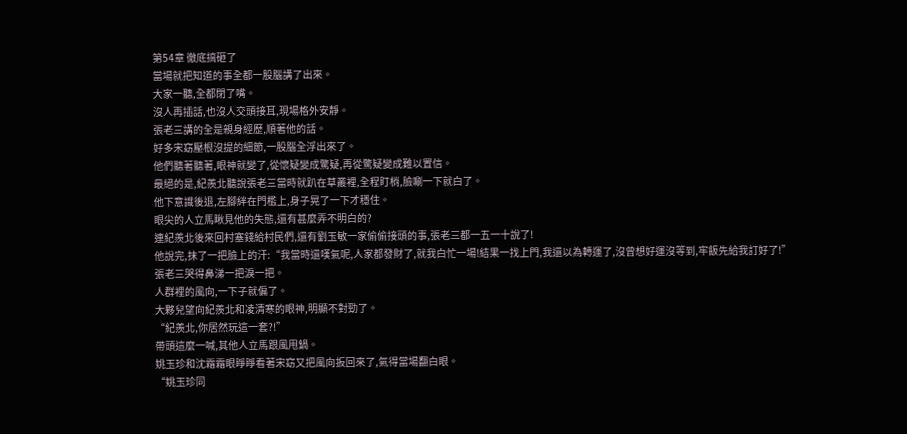第54章 徹底搞砸了
當場就把知道的事全都一股腦講了出來。
大家一聽,全都閉了嘴。
沒人再插話,也沒人交頭接耳,現場格外安靜。
張老三講的全是親身經歷,順著他的話。
好多宋窈壓根沒提的細節,一股腦全浮出來了。
他們聽著聽著,眼神就變了,從懷疑變成驚疑,再從驚疑變成難以置信。
最絕的是,紀羨北聽說張老三當時就趴在草叢裡,全程盯梢,臉唰一下就白了。
他下意識後退,左腳絆在門檻上,身子晃了一下才穩住。
眼尖的人立馬瞅見他的失態,還有甚麼弄不明白的?
連紀羨北後來回村塞錢給村民們,還有劉玉敏一家偷偷接頭的事,張老三都一五一十說了!
他說完,抹了一把臉上的汗:“我當時還嘆氣呢,人家都發財了,就我白忙一場!結果一找上門,我還以為轉運了,沒曾想好運沒等到,牢飯先給我訂好了!”
張老三哭得鼻涕一把淚一把。
人群裡的風向,一下子就偏了。
大夥兒望向紀羨北和凌清寒的眼神,明顯不對勁了。
“紀羨北,你居然玩這一套?!”
帶頭這麼一喊,其他人立馬跟風甩鍋。
姚玉珍和沈霜霜眼睜睜看著宋窈又把風向扳回來了,氣得當場翻白眼。
“姚玉珍同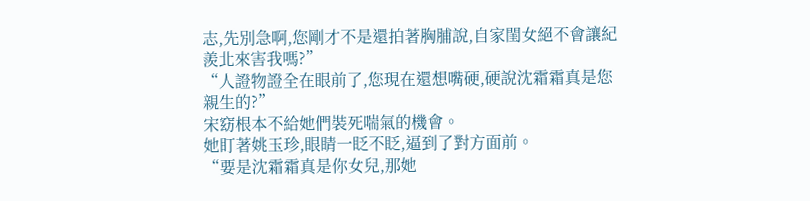志,先別急啊,您剛才不是還拍著胸脯說,自家閨女絕不會讓紀羨北來害我嗎?”
“人證物證全在眼前了,您現在還想嘴硬,硬說沈霜霜真是您親生的?”
宋窈根本不給她們裝死喘氣的機會。
她盯著姚玉珍,眼睛一眨不眨,逼到了對方面前。
“要是沈霜霜真是你女兒,那她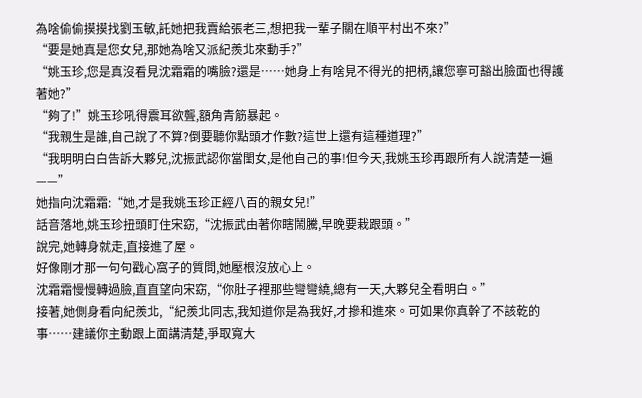為啥偷偷摸摸找劉玉敏,託她把我賣給張老三,想把我一輩子關在順平村出不來?”
“要是她真是您女兒,那她為啥又派紀羨北來動手?”
“姚玉珍,您是真沒看見沈霜霜的嘴臉?還是……她身上有啥見不得光的把柄,讓您寧可豁出臉面也得護著她?”
“夠了!”姚玉珍吼得震耳欲聾,額角青筋暴起。
“我親生是誰,自己說了不算?倒要聽你點頭才作數?這世上還有這種道理?”
“我明明白白告訴大夥兒,沈振武認你當閨女,是他自己的事!但今天,我姚玉珍再跟所有人說清楚一遍——”
她指向沈霜霜:“她,才是我姚玉珍正經八百的親女兒!”
話音落地,姚玉珍扭頭盯住宋窈,“沈振武由著你瞎鬧騰,早晚要栽跟頭。”
說完,她轉身就走,直接進了屋。
好像剛才那一句句戳心窩子的質問,她壓根沒放心上。
沈霜霜慢慢轉過臉,直直望向宋窈,“你肚子裡那些彎彎繞,總有一天,大夥兒全看明白。”
接著,她側身看向紀羨北,“紀羨北同志,我知道你是為我好,才摻和進來。可如果你真幹了不該乾的事……建議你主動跟上面講清楚,爭取寬大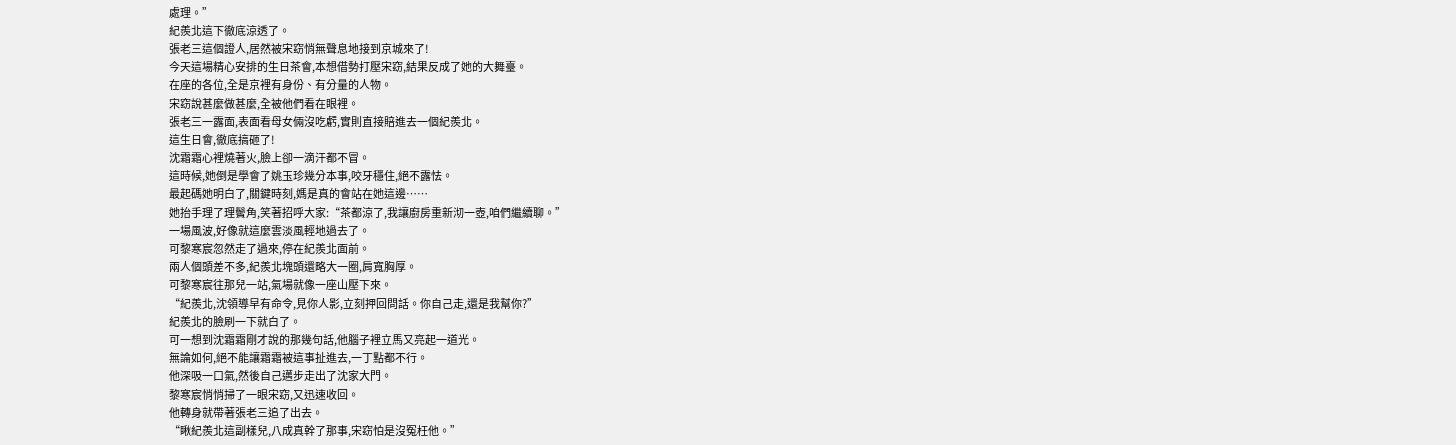處理。”
紀羨北這下徹底涼透了。
張老三這個證人,居然被宋窈悄無聲息地接到京城來了!
今天這場精心安排的生日茶會,本想借勢打壓宋窈,結果反成了她的大舞臺。
在座的各位,全是京裡有身份、有分量的人物。
宋窈說甚麼做甚麼,全被他們看在眼裡。
張老三一露面,表面看母女倆沒吃虧,實則直接賠進去一個紀羨北。
這生日會,徹底搞砸了!
沈霜霜心裡燒著火,臉上卻一滴汗都不冒。
這時候,她倒是學會了姚玉珍幾分本事,咬牙穩住,絕不露怯。
最起碼她明白了,關鍵時刻,媽是真的會站在她這邊……
她抬手理了理鬢角,笑著招呼大家:“茶都涼了,我讓廚房重新沏一壺,咱們繼續聊。”
一場風波,好像就這麼雲淡風輕地過去了。
可黎寒宸忽然走了過來,停在紀羨北面前。
兩人個頭差不多,紀羨北塊頭還略大一圈,肩寬胸厚。
可黎寒宸往那兒一站,氣場就像一座山壓下來。
“紀羨北,沈領導早有命令,見你人影,立刻押回問話。你自己走,還是我幫你?”
紀羨北的臉刷一下就白了。
可一想到沈霜霜剛才說的那幾句話,他腦子裡立馬又亮起一道光。
無論如何,絕不能讓霜霜被這事扯進去,一丁點都不行。
他深吸一口氣,然後自己邁步走出了沈家大門。
黎寒宸悄悄掃了一眼宋窈,又迅速收回。
他轉身就帶著張老三追了出去。
“瞅紀羨北這副樣兒,八成真幹了那事,宋窈怕是沒冤枉他。”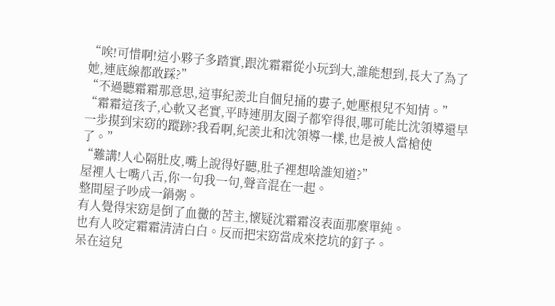“唉!可惜啊!這小夥子多踏實,跟沈霜霜從小玩到大,誰能想到,長大了為了她,連底線都敢踩?”
“不過聽霜霜那意思,這事紀羨北自個兒捅的婁子,她壓根兒不知情。”
“霜霜這孩子,心軟又老實,平時連朋友圈子都窄得很,哪可能比沈領導還早一步摸到宋窈的蹤跡?我看啊,紀羨北和沈領導一樣,也是被人當槍使了。”
“難講!人心隔肚皮,嘴上說得好聽,肚子裡想啥誰知道?”
屋裡人七嘴八舌,你一句我一句,聲音混在一起。
整間屋子吵成一鍋粥。
有人覺得宋窈是倒了血黴的苦主,懷疑沈霜霜沒表面那麼單純。
也有人咬定霜霜清清白白。反而把宋窈當成來挖坑的釘子。
呆在這兒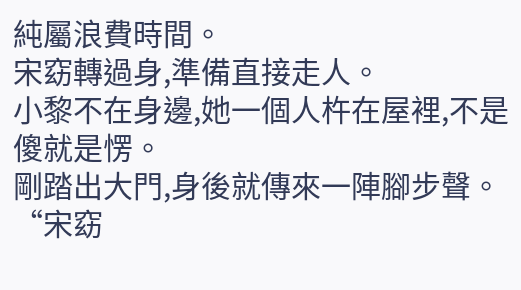純屬浪費時間。
宋窈轉過身,準備直接走人。
小黎不在身邊,她一個人杵在屋裡,不是傻就是愣。
剛踏出大門,身後就傳來一陣腳步聲。
“宋窈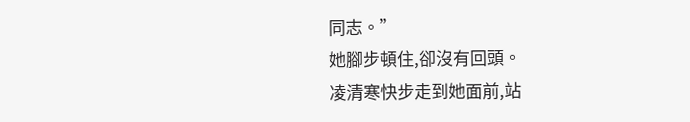同志。”
她腳步頓住,卻沒有回頭。
凌清寒快步走到她面前,站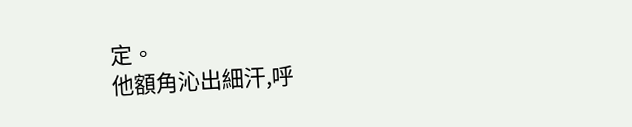定。
他額角沁出細汗,呼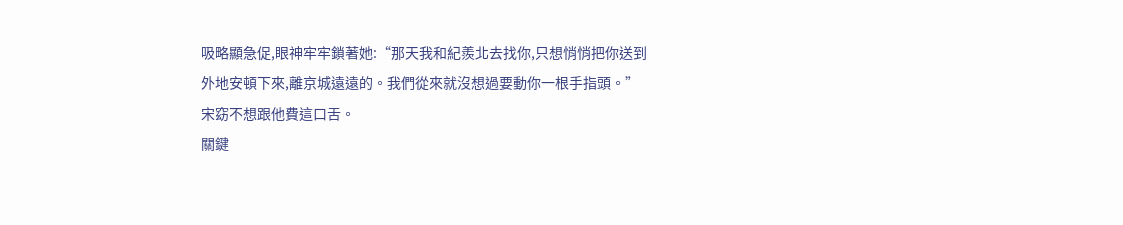吸略顯急促,眼神牢牢鎖著她:“那天我和紀羨北去找你,只想悄悄把你送到外地安頓下來,離京城遠遠的。我們從來就沒想過要動你一根手指頭。”
宋窈不想跟他費這口舌。
關鍵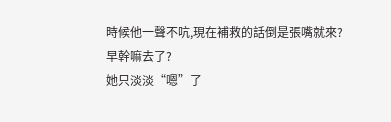時候他一聲不吭,現在補救的話倒是張嘴就來?
早幹嘛去了?
她只淡淡“嗯”了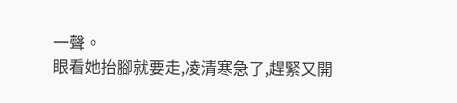一聲。
眼看她抬腳就要走,凌清寒急了,趕緊又開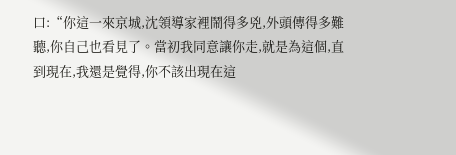口:“你這一來京城,沈領導家裡鬧得多兇,外頭傳得多難聽,你自己也看見了。當初我同意讓你走,就是為這個,直到現在,我還是覺得,你不該出現在這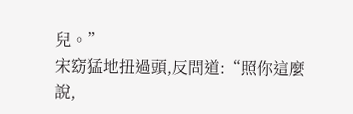兒。”
宋窈猛地扭過頭,反問道:“照你這麼說,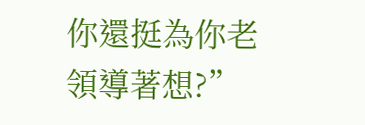你還挺為你老領導著想?”